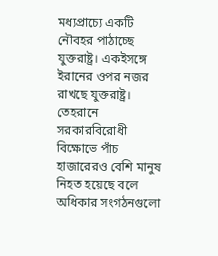মধ্যপ্রাচ্যে একটি নৌবহর পাঠাচ্ছে যুক্তরাষ্ট্র। একইসঙ্গে ইরানের ওপর নজর রাখছে যুক্তরাষ্ট্র। তেহরানে সরকারবিরোধী বিক্ষোভে পাঁচ হাজারেরও বেশি মানুষ নিহত হয়েছে বলে অধিকার সংগঠনগুলো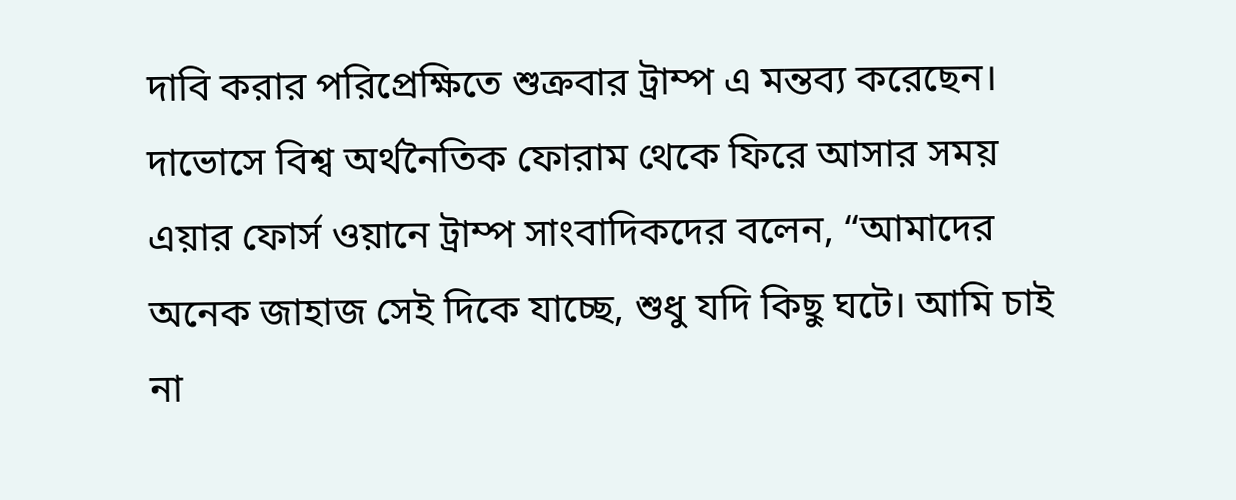দাবি করার পরিপ্রেক্ষিতে শুক্রবার ট্রাম্প এ মন্তব্য করেছেন।
দাভোসে বিশ্ব অর্থনৈতিক ফোরাম থেকে ফিরে আসার সময় এয়ার ফোর্স ওয়ানে ট্রাম্প সাংবাদিকদের বলেন, “আমাদের অনেক জাহাজ সেই দিকে যাচ্ছে, শুধু যদি কিছু ঘটে। আমি চাই না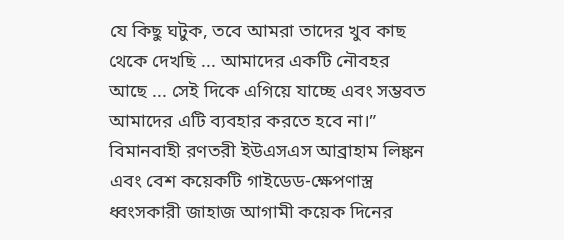যে কিছু ঘটুক, তবে আমরা তাদের খুব কাছ থেকে দেখছি ... আমাদের একটি নৌবহর আছে ... সেই দিকে এগিয়ে যাচ্ছে এবং সম্ভবত আমাদের এটি ব্যবহার করতে হবে না।”
বিমানবাহী রণতরী ইউএসএস আব্রাহাম লিঙ্কন এবং বেশ কয়েকটি গাইডেড-ক্ষেপণাস্ত্র ধ্বংসকারী জাহাজ আগামী কয়েক দিনের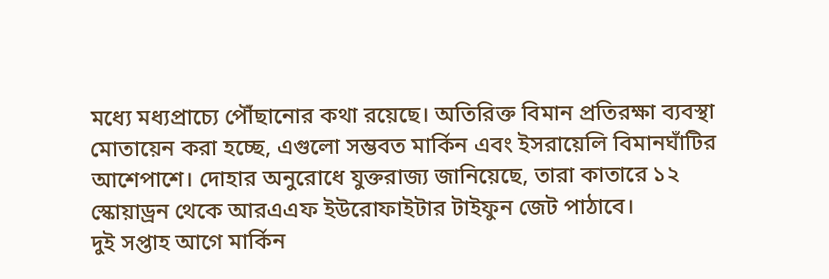মধ্যে মধ্যপ্রাচ্যে পৌঁছানোর কথা রয়েছে। অতিরিক্ত বিমান প্রতিরক্ষা ব্যবস্থা মোতায়েন করা হচ্ছে, এগুলো সম্ভবত মার্কিন এবং ইসরায়েলি বিমানঘাঁটির আশেপাশে। দোহার অনুরোধে যুক্তরাজ্য জানিয়েছে, তারা কাতারে ১২ স্কোয়াড্রন থেকে আরএএফ ইউরোফাইটার টাইফুন জেট পাঠাবে।
দুই সপ্তাহ আগে মার্কিন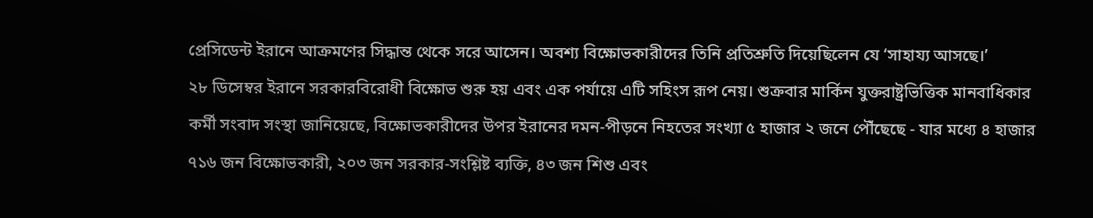প্রেসিডেন্ট ইরানে আক্রমণের সিদ্ধান্ত থেকে সরে আসেন। অবশ্য বিক্ষোভকারীদের তিনি প্রতিশ্রুতি দিয়েছিলেন যে ‘সাহায্য আসছে।’
২৮ ডিসেম্বর ইরানে সরকারবিরোধী বিক্ষোভ শুরু হয় এবং এক পর্যায়ে এটি সহিংস রূপ নেয়। শুক্রবার মার্কিন যুক্তরাষ্ট্রভিত্তিক মানবাধিকার কর্মী সংবাদ সংস্থা জানিয়েছে, বিক্ষোভকারীদের উপর ইরানের দমন-পীড়নে নিহতের সংখ্যা ৫ হাজার ২ জনে পৌঁছেছে - যার মধ্যে ৪ হাজার ৭১৬ জন বিক্ষোভকারী, ২০৩ জন সরকার-সংশ্লিষ্ট ব্যক্তি, ৪৩ জন শিশু এবং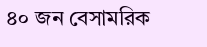৪০ জন বেসামরিক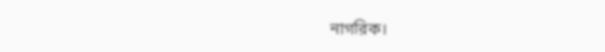নাগরিক।